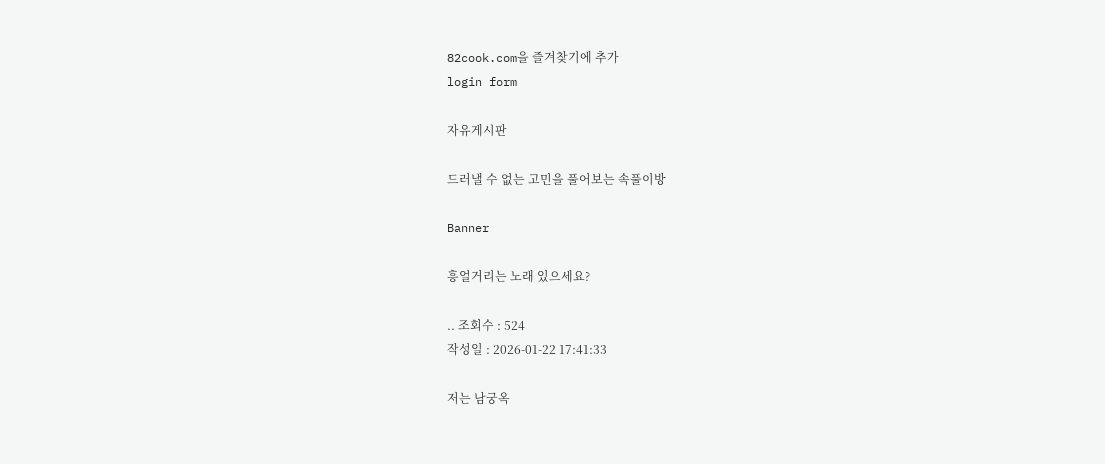82cook.com을 즐겨찾기에 추가
login form

자유게시판

드러낼 수 없는 고민을 풀어보는 속풀이방

Banner

흥얼거리는 노래 있으세요?

.. 조회수 : 524
작성일 : 2026-01-22 17:41:33

저는 남궁옥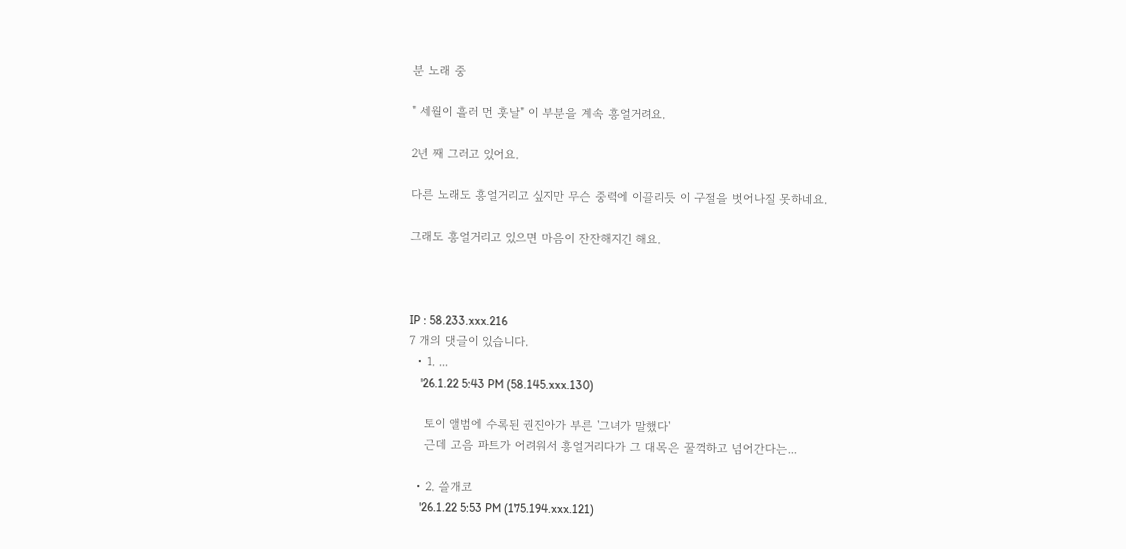분 노래 중

" 세월이 흘러 먼 훗날" 이 부분을 계속 흥얼거려요.

2년 째 그러고 있어요.

다른 노래도 흥얼거리고 싶지만 무슨 중력에 이끌리듯 이 구절을 벗어나질 못하네요.

그래도 흥얼거리고 있으면 마음이 잔잔해지긴 해요.



IP : 58.233.xxx.216
7 개의 댓글이 있습니다.
  • 1. ...
    '26.1.22 5:43 PM (58.145.xxx.130)

    토이 앨범에 수록된 권진아가 부른 '그녀가 말했다'
    근데 고음 파트가 어려워서 흥얼거리다가 그 대목은 꿀꺽하고 넘어간다는...

  • 2. 쓸개코
    '26.1.22 5:53 PM (175.194.xxx.121)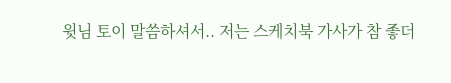윗님 토이 말씀하셔서.. 저는 스케치북 가사가 참 좋더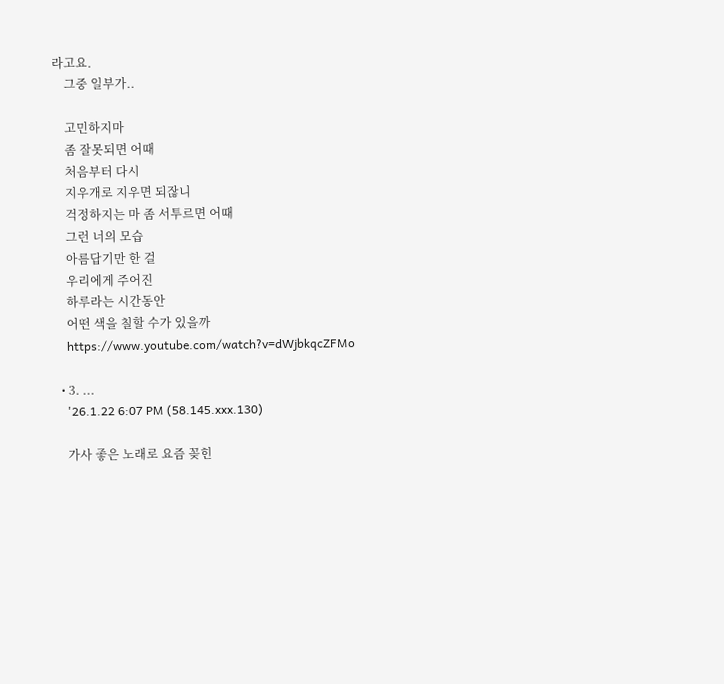라고요.
    그중 일부가..

    고민하지마
    좀 잘못되면 어때
    처음부터 다시
    지우개로 지우면 되잖니
    걱정하지는 마 좀 서투르면 어때
    그런 너의 모습
    아름답기만 한 걸
    우리에게 주어진
    하루라는 시간동안
    어떤 색을 칠할 수가 있을까
    https://www.youtube.com/watch?v=dWjbkqcZFMo

  • 3. ...
    '26.1.22 6:07 PM (58.145.xxx.130)

    가사 좋은 노래로 요즘 꽂힌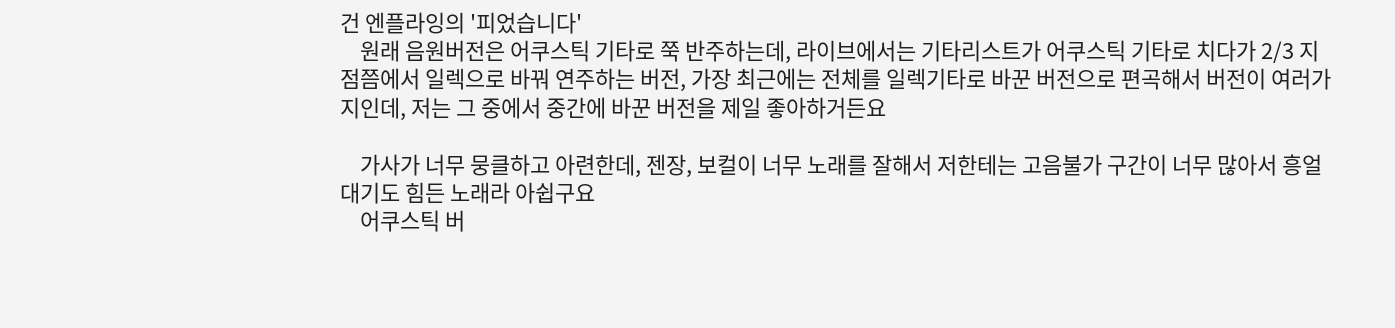건 엔플라잉의 '피었습니다'
    원래 음원버전은 어쿠스틱 기타로 쭉 반주하는데, 라이브에서는 기타리스트가 어쿠스틱 기타로 치다가 2/3 지점쯤에서 일렉으로 바꿔 연주하는 버전, 가장 최근에는 전체를 일렉기타로 바꾼 버전으로 편곡해서 버전이 여러가지인데, 저는 그 중에서 중간에 바꾼 버전을 제일 좋아하거든요

    가사가 너무 뭉클하고 아련한데, 젠장, 보컬이 너무 노래를 잘해서 저한테는 고음불가 구간이 너무 많아서 흥얼대기도 힘든 노래라 아쉽구요
    어쿠스틱 버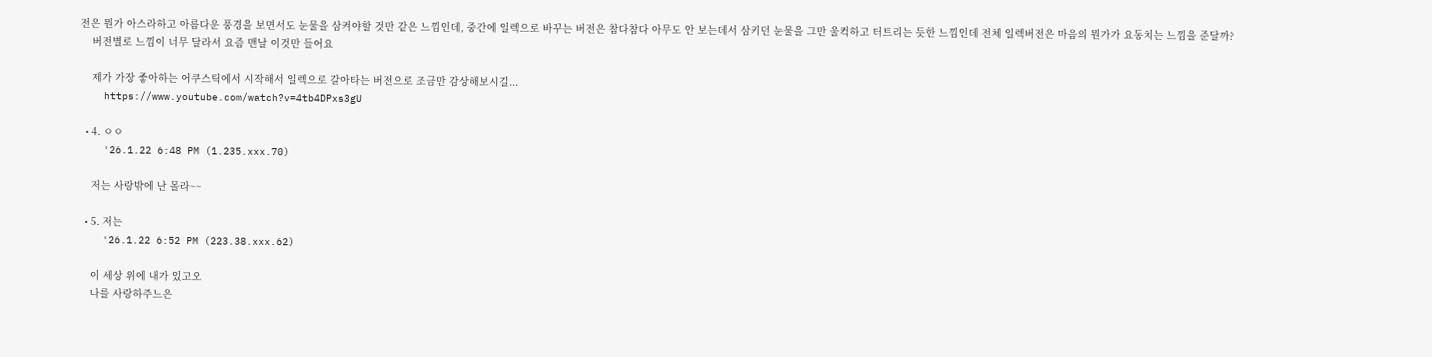전은 뭔가 아스라하고 아름다운 풍경을 보면서도 눈물을 삼켜야할 것만 같은 느낌인데, 중간에 일렉으로 바꾸는 버전은 참다참다 아무도 안 보는데서 삼키던 눈물을 그만 울컥하고 터트리는 듯한 느낌인데 전체 일렉버전은 마음의 뭔가가 요동치는 느낌을 준달까?
    버전별로 느낌이 너무 달라서 요즘 맨날 이것만 들어요

    제가 가장 좋아하는 어쿠스틱에서 시작해서 일렉으로 갈아타는 버전으로 조금만 감상해보시길...
    https://www.youtube.com/watch?v=4tb4DPxs3gU

  • 4. ㅇㅇ
    '26.1.22 6:48 PM (1.235.xxx.70)

    저는 사랑밖에 난 몰라~~

  • 5. 저는
    '26.1.22 6:52 PM (223.38.xxx.62)

    이 세상 위에 내가 있고오
    나를 사랑하주느은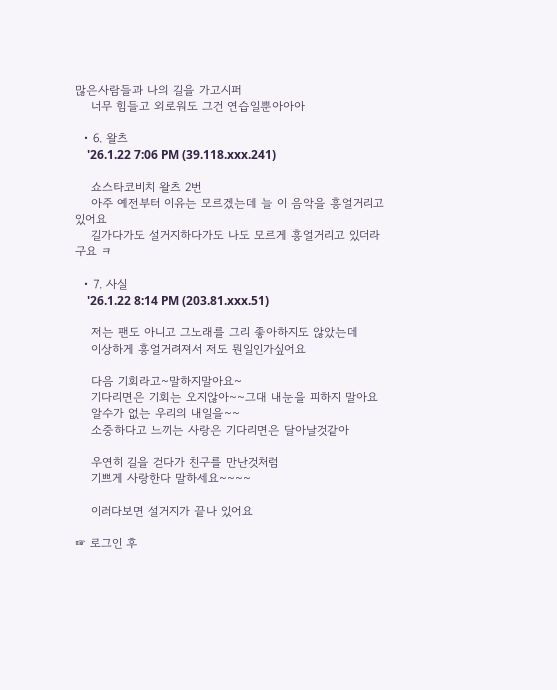많은사람들과 나의 길을 가고시퍼
    너무 힘들고 외로워도 그건 연습일뿐아아아

  • 6. 왈츠
    '26.1.22 7:06 PM (39.118.xxx.241)

    쇼스타코비치 왈츠 2번
    아주 예전부터 이유는 모르겠는데 늘 이 음악을 흥얼거리고 있어요
    길가다가도 설거지하다가도 나도 모르게 흥얼거리고 있더라구요 ㅋ

  • 7. 사실
    '26.1.22 8:14 PM (203.81.xxx.51)

    저는 팬도 아니고 그노래를 그리 좋아하지도 않았는데
    이상하게 흥얼거려져서 저도 뭔일인가싶어요

    다음 기회라고~말하지말아요~
    기다리면은 기회는 오지않아~~그대 내눈을 피하지 말아요
    알수가 없는 우리의 내일을~~
    소중하다고 느끼는 사랑은 기다리면은 달아날것같아

    우연히 길을 걷다가 친구를 만난것처럼
    기쁘게 사랑한다 말하세요~~~~

    이러다보면 설거지가 끝나 있어요

☞ 로그인 후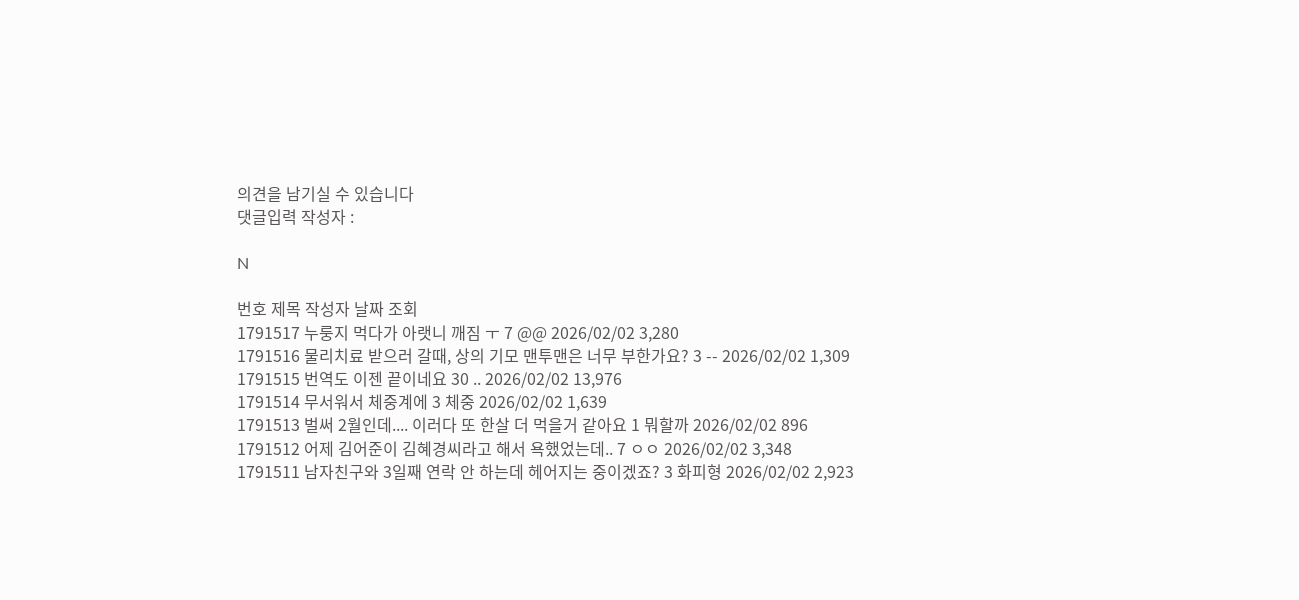의견을 남기실 수 있습니다
댓글입력 작성자 :

N

번호 제목 작성자 날짜 조회
1791517 누룽지 먹다가 아랫니 깨짐 ㅜ 7 @@ 2026/02/02 3,280
1791516 물리치료 받으러 갈때, 상의 기모 맨투맨은 너무 부한가요? 3 -- 2026/02/02 1,309
1791515 번역도 이젠 끝이네요 30 .. 2026/02/02 13,976
1791514 무서워서 체중계에 3 체중 2026/02/02 1,639
1791513 벌써 2월인데.... 이러다 또 한살 더 먹을거 같아요 1 뭐할까 2026/02/02 896
1791512 어제 김어준이 김혜경씨라고 해서 욕했었는데.. 7 ㅇㅇ 2026/02/02 3,348
1791511 남자친구와 3일째 연락 안 하는데 헤어지는 중이겠죠? 3 화피형 2026/02/02 2,923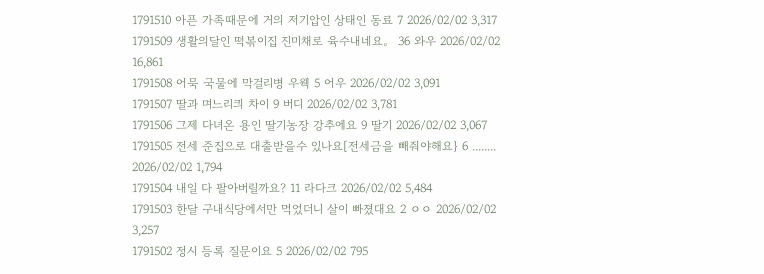1791510 아픈 가족때문에 거의 저기압인 상태인 동료 7 2026/02/02 3,317
1791509 생활의달인 떡볶이집 진미채로 육수내네요。 36 와우 2026/02/02 16,861
1791508 어묵 국물에 막걸리병 우웩 5 어우 2026/02/02 3,091
1791507 딸과 며느리킈 차이 9 버디 2026/02/02 3,781
1791506 그제 다녀온 용인 딸기농장 강추에요 9 딸기 2026/02/02 3,067
1791505 전세 준집으로 대출받을수 있나요[전세금을 빼줘야해요} 6 ........ 2026/02/02 1,794
1791504 내일 다 팔아버릴까요? 11 라다크 2026/02/02 5,484
1791503 한달 구내식당에서만 먹었더니 살이 빠졌대요 2 ㅇㅇ 2026/02/02 3,257
1791502 정시 등록 질문이요 5 2026/02/02 795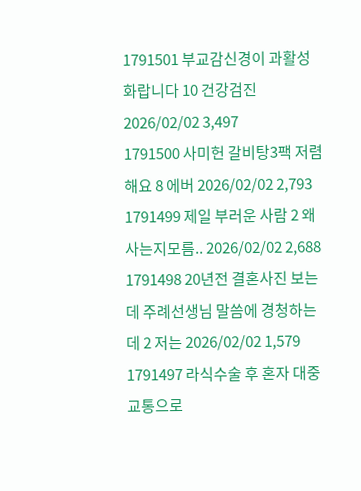1791501 부교감신경이 과활성화랍니다 10 건강검진 2026/02/02 3,497
1791500 사미헌 갈비탕3팩 저렴해요 8 에버 2026/02/02 2,793
1791499 제일 부러운 사람 2 왜사는지모름.. 2026/02/02 2,688
1791498 20년전 결혼사진 보는데 주례선생님 말씀에 경청하는데 2 저는 2026/02/02 1,579
1791497 라식수술 후 혼자 대중교통으로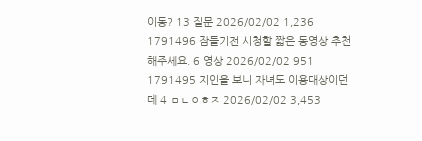이동? 13 질문 2026/02/02 1,236
1791496 잠들기전 시청할 짧은 동영상 추천해주세요. 6 영상 2026/02/02 951
1791495 지인을 보니 자녀도 이용대상이던데 4 ㅁㄴㅇㅎㅈ 2026/02/02 3,453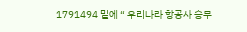1791494 밑에 “ 우리나라 항공사 승무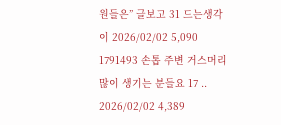원들은” 글보고 31 드는생각이 2026/02/02 5,090
1791493 손톱 주변 거스머리 많이 생기는 분들요 17 .. 2026/02/02 4,389